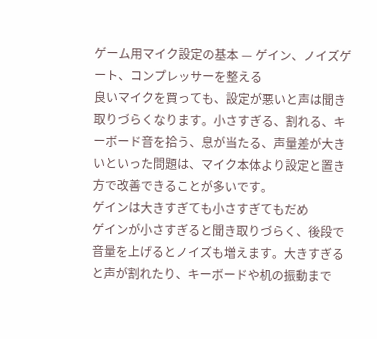ゲーム用マイク設定の基本 — ゲイン、ノイズゲート、コンプレッサーを整える
良いマイクを買っても、設定が悪いと声は聞き取りづらくなります。小さすぎる、割れる、キーボード音を拾う、息が当たる、声量差が大きいといった問題は、マイク本体より設定と置き方で改善できることが多いです。
ゲインは大きすぎても小さすぎてもだめ
ゲインが小さすぎると聞き取りづらく、後段で音量を上げるとノイズも増えます。大きすぎると声が割れたり、キーボードや机の振動まで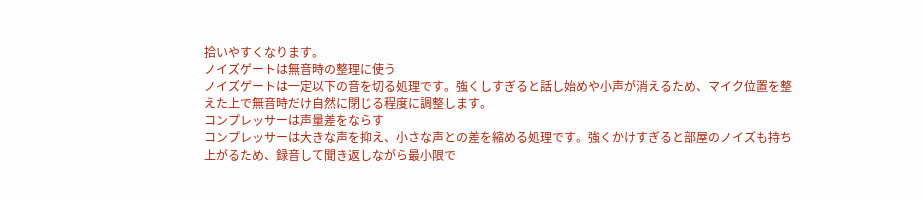拾いやすくなります。
ノイズゲートは無音時の整理に使う
ノイズゲートは一定以下の音を切る処理です。強くしすぎると話し始めや小声が消えるため、マイク位置を整えた上で無音時だけ自然に閉じる程度に調整します。
コンプレッサーは声量差をならす
コンプレッサーは大きな声を抑え、小さな声との差を縮める処理です。強くかけすぎると部屋のノイズも持ち上がるため、録音して聞き返しながら最小限で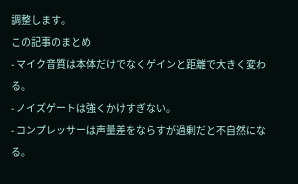調整します。
この記事のまとめ
- マイク音質は本体だけでなくゲインと距離で大きく変わる。
- ノイズゲートは強くかけすぎない。
- コンプレッサーは声量差をならすが過剰だと不自然になる。